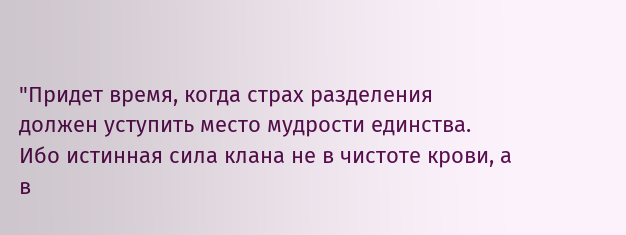"Придет время, когда страх разделения должен уступить место мудрости единства. Ибо истинная сила клана не в чистоте крови, а в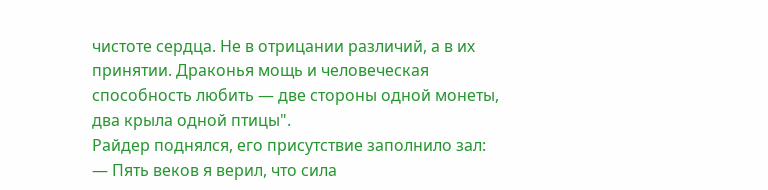чистоте сердца. Не в отрицании различий, а в их принятии. Драконья мощь и человеческая способность любить — две стороны одной монеты, два крыла одной птицы".
Райдер поднялся, его присутствие заполнило зал:
— Пять веков я верил, что сила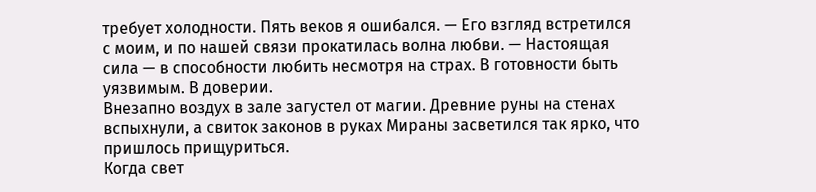требует холодности. Пять веков я ошибался. — Его взгляд встретился с моим, и по нашей связи прокатилась волна любви. — Настоящая сила — в способности любить несмотря на страх. В готовности быть уязвимым. В доверии.
Внезапно воздух в зале загустел от магии. Древние руны на стенах вспыхнули, а свиток законов в руках Мираны засветился так ярко, что пришлось прищуриться.
Когда свет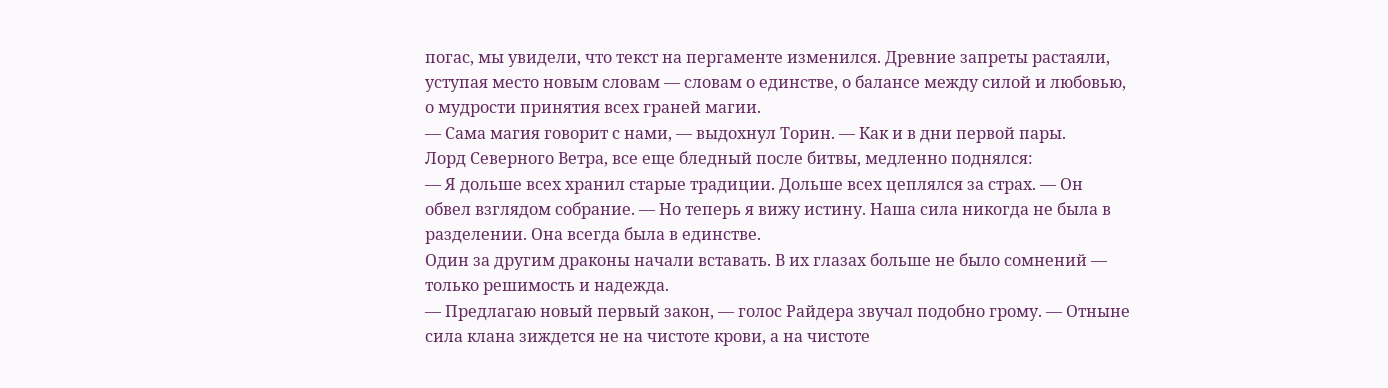погас, мы увидели, что текст на пергаменте изменился. Древние запреты растаяли, уступая место новым словам — словам о единстве, о балансе между силой и любовью, о мудрости принятия всех граней магии.
— Сама магия говорит с нами, — выдохнул Торин. — Как и в дни первой пары.
Лорд Северного Ветра, все еще бледный после битвы, медленно поднялся:
— Я дольше всех хранил старые традиции. Дольше всех цеплялся за страх. — Он обвел взглядом собрание. — Но теперь я вижу истину. Наша сила никогда не была в разделении. Она всегда была в единстве.
Один за другим драконы начали вставать. В их глазах больше не было сомнений — только решимость и надежда.
— Предлагаю новый первый закон, — голос Райдера звучал подобно грому. — Отныне сила клана зиждется не на чистоте крови, а на чистоте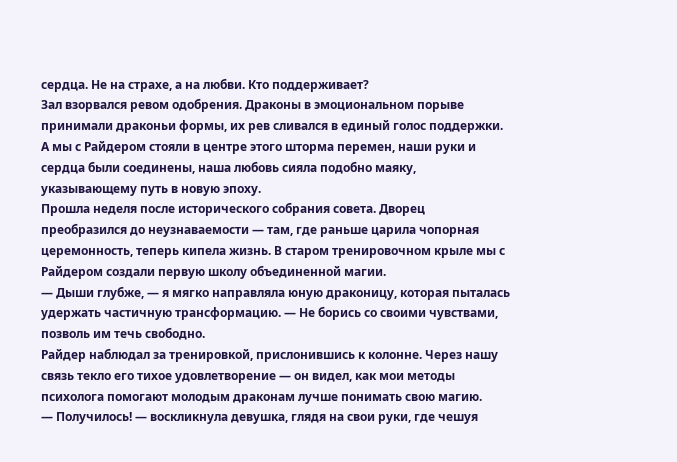сердца. Не на страхе, а на любви. Кто поддерживает?
Зал взорвался ревом одобрения. Драконы в эмоциональном порыве принимали драконьи формы, их рев сливался в единый голос поддержки.
А мы с Райдером стояли в центре этого шторма перемен, наши руки и сердца были соединены, наша любовь сияла подобно маяку, указывающему путь в новую эпоху.
Прошла неделя после исторического собрания совета. Дворец преобразился до неузнаваемости — там, где раньше царила чопорная церемонность, теперь кипела жизнь. В старом тренировочном крыле мы с Райдером создали первую школу объединенной магии.
— Дыши глубже, — я мягко направляла юную драконицу, которая пыталась удержать частичную трансформацию. — Не борись со своими чувствами, позволь им течь свободно.
Райдер наблюдал за тренировкой, прислонившись к колонне. Через нашу связь текло его тихое удовлетворение — он видел, как мои методы психолога помогают молодым драконам лучше понимать свою магию.
— Получилось! — воскликнула девушка, глядя на свои руки, где чешуя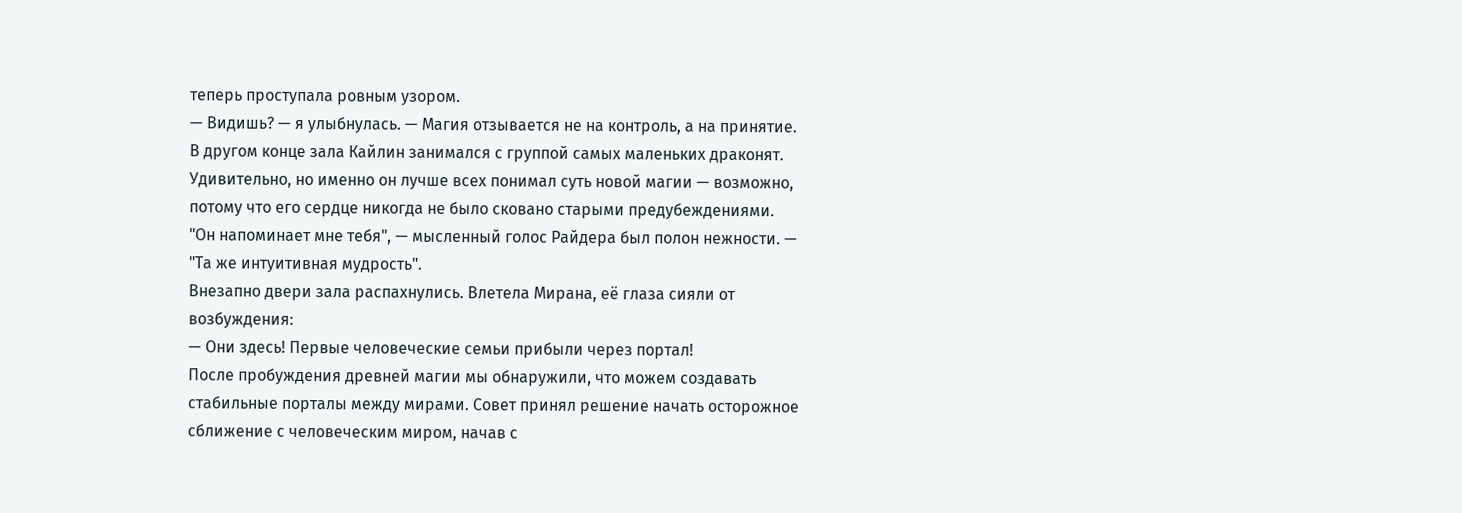теперь проступала ровным узором.
— Видишь? — я улыбнулась. — Магия отзывается не на контроль, а на принятие.
В другом конце зала Кайлин занимался с группой самых маленьких драконят. Удивительно, но именно он лучше всех понимал суть новой магии — возможно, потому что его сердце никогда не было сковано старыми предубеждениями.
"Он напоминает мне тебя", — мысленный голос Райдера был полон нежности. — "Та же интуитивная мудрость".
Внезапно двери зала распахнулись. Влетела Мирана, её глаза сияли от возбуждения:
— Они здесь! Первые человеческие семьи прибыли через портал!
После пробуждения древней магии мы обнаружили, что можем создавать стабильные порталы между мирами. Совет принял решение начать осторожное сближение с человеческим миром, начав с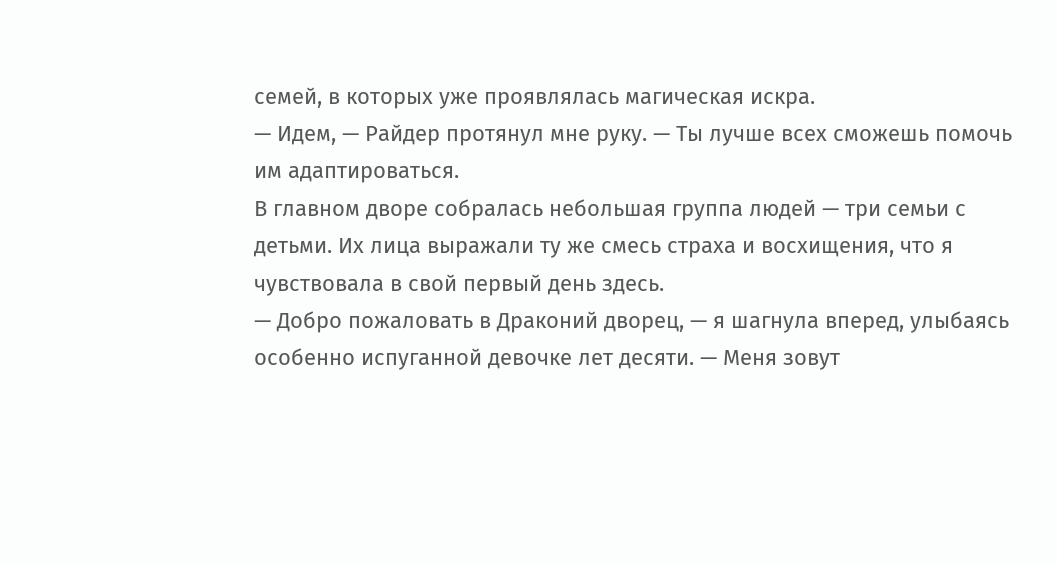семей, в которых уже проявлялась магическая искра.
— Идем, — Райдер протянул мне руку. — Ты лучше всех сможешь помочь им адаптироваться.
В главном дворе собралась небольшая группа людей — три семьи с детьми. Их лица выражали ту же смесь страха и восхищения, что я чувствовала в свой первый день здесь.
— Добро пожаловать в Драконий дворец, — я шагнула вперед, улыбаясь особенно испуганной девочке лет десяти. — Меня зовут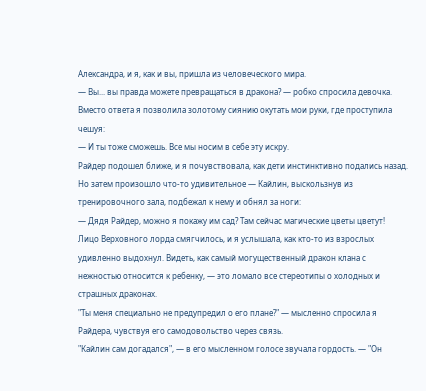Александра, и я, как и вы, пришла из человеческого мира.
— Вы... вы правда можете превращаться в дракона? — робко спросила девочка.
Вместо ответа я позволила золотому сиянию окутать мои руки, где проступила чешуя:
— И ты тоже сможешь. Все мы носим в себе эту искру.
Райдер подошел ближе, и я почувствовала, как дети инстинктивно подались назад. Но затем произошло что-то удивительное — Кайлин, выскользнув из тренировочного зала, подбежал к нему и обнял за ноги:
— Дядя Райдер, можно я покажу им сад? Там сейчас магические цветы цветут!
Лицо Верховного лорда смягчилось, и я услышала, как кто-то из взрослых удивленно выдохнул. Видеть, как самый могущественный дракон клана с нежностью относится к ребенку, — это ломало все стереотипы о холодных и страшных драконах.
"Ты меня специально не предупредил о его плане?" — мысленно спросила я Райдера, чувствуя его самодовольство через связь.
"Кайлин сам догадался", — в его мысленном голосе звучала гордость. — "Он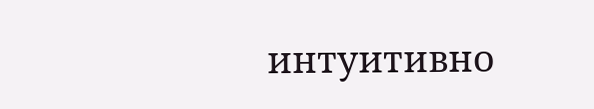интуитивно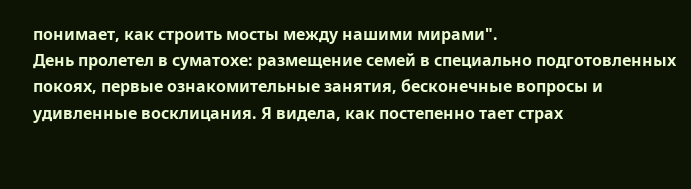понимает, как строить мосты между нашими мирами".
День пролетел в суматохе: размещение семей в специально подготовленных покоях, первые ознакомительные занятия, бесконечные вопросы и удивленные восклицания. Я видела, как постепенно тает страх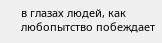в глазах людей, как любопытство побеждает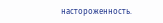настороженность.